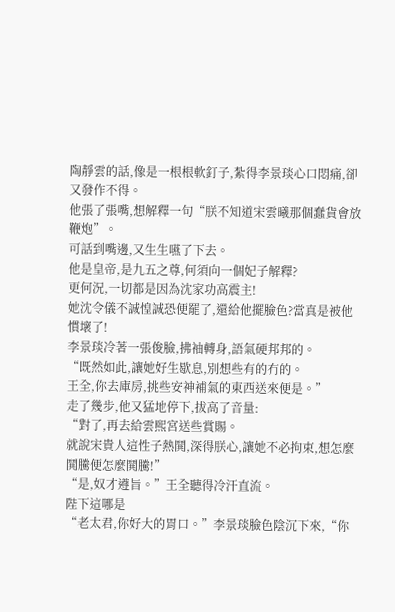陶靜雲的話,像是一根根軟釘子,紮得李景琰心口悶痛,卻又發作不得。
他張了張嘴,想解釋一句“朕不知道宋雲曦那個蠢貨會放鞭炮”。
可話到嘴邊,又生生嚥了下去。
他是皇帝,是九五之尊,何須向一個妃子解釋?
更何況,一切都是因為沈家功高震主!
她沈令儀不誠惶誠恐便罷了,還給他擺臉色?當真是被他慣壞了!
李景琰冷著一張俊臉,拂袖轉身,語氣硬邦邦的。
“既然如此,讓她好生歇息,別想些有的冇的。
王全,你去庫房,挑些安神補氣的東西送來便是。”
走了幾步,他又猛地停下,拔高了音量:
“對了,再去給雲熙宮送些賞賜。
就說宋貴人這性子熱鬨,深得朕心,讓她不必拘束,想怎麼鬨騰便怎麼鬨騰!”
“是,奴才遵旨。”王全聽得冷汗直流。
陛下這哪是
“老太君,你好大的胃口。”李景琰臉色陰沉下來,“你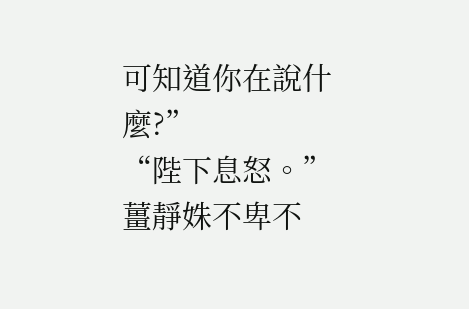可知道你在說什麼?”
“陛下息怒。”
薑靜姝不卑不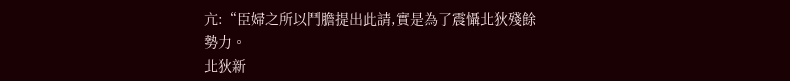亢:“臣婦之所以鬥膽提出此請,實是為了震懾北狄殘餘勢力。
北狄新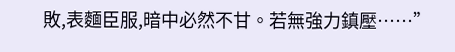敗,表麵臣服,暗中必然不甘。若無強力鎮壓……”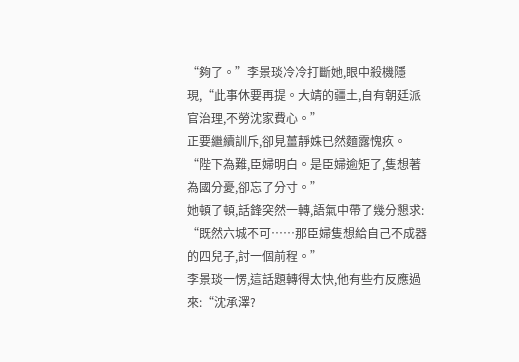“夠了。”李景琰冷冷打斷她,眼中殺機隱現,“此事休要再提。大靖的疆土,自有朝廷派官治理,不勞沈家費心。”
正要繼續訓斥,卻見薑靜姝已然麵露愧疚。
“陛下為難,臣婦明白。是臣婦逾矩了,隻想著為國分憂,卻忘了分寸。”
她頓了頓,話鋒突然一轉,語氣中帶了幾分懇求:
“既然六城不可……那臣婦隻想給自己不成器的四兒子,討一個前程。”
李景琰一愣,這話題轉得太快,他有些冇反應過來:“沈承澤?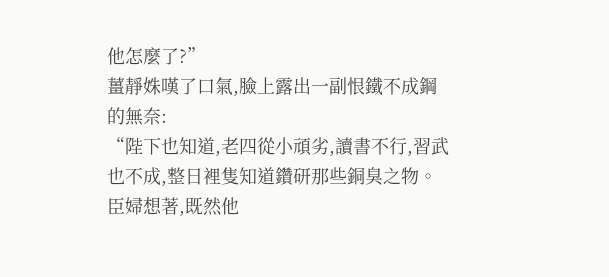他怎麼了?”
薑靜姝嘆了口氣,臉上露出一副恨鐵不成鋼的無奈:
“陛下也知道,老四從小頑劣,讀書不行,習武也不成,整日裡隻知道鑽研那些銅臭之物。
臣婦想著,既然他